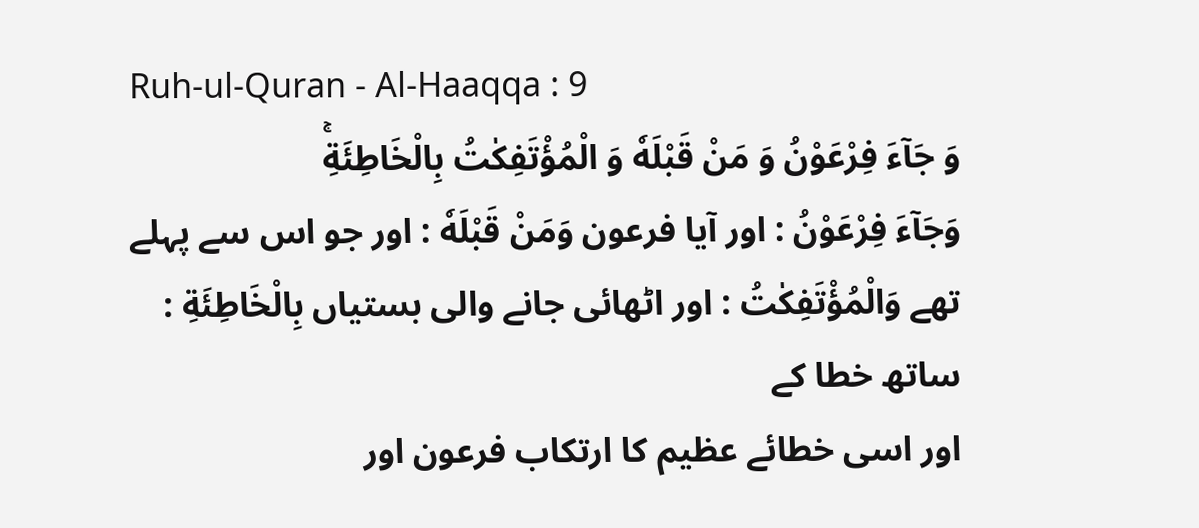Ruh-ul-Quran - Al-Haaqqa : 9
وَ جَآءَ فِرْعَوْنُ وَ مَنْ قَبْلَهٗ وَ الْمُؤْتَفِكٰتُ بِالْخَاطِئَةِۚ
وَجَآءَ فِرْعَوْنُ : اور آیا فرعون وَمَنْ قَبْلَهٗ : اور جو اس سے پہلے تھے وَالْمُؤْتَفِكٰتُ : اور اٹھائی جانے والی بستیاں بِالْخَاطِئَةِ : ساتھ خطا کے
اور اسی خطائے عظیم کا ارتکاب فرعون اور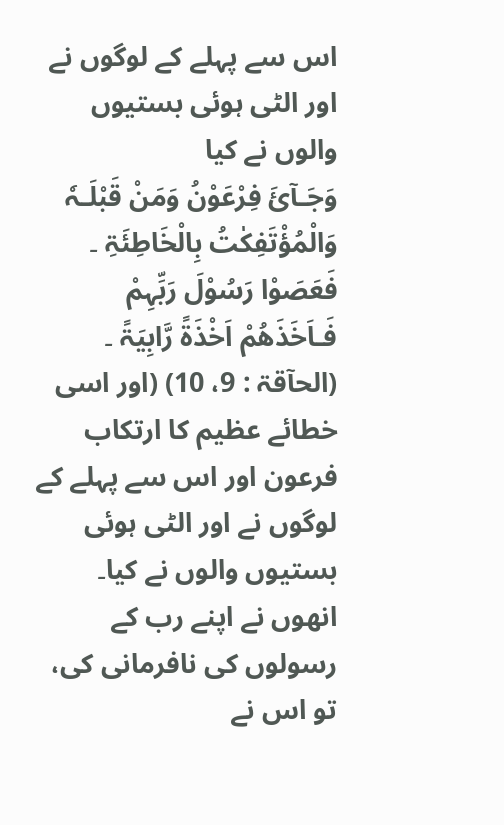اس سے پہلے کے لوگوں نے اور الٹی ہوئی بستیوں والوں نے کیا
وَجَـآئَ فِرْعَوْنُ وَمَنْ قَبْلَـہٗ وَالْمُؤْتَفِکٰتُ بِالْخَاطِئَۃِ ۔ فَعَصَوْا رَسُوْلَ رَبِّہِمْ فَـاَخَذَھُمْ اَخْذَۃً رَّابِیَۃً ۔ (الحآقۃ : 9، 10) (اور اسی خطائے عظیم کا ارتکاب فرعون اور اس سے پہلے کے لوگوں نے اور الٹی ہوئی بستیوں والوں نے کیا۔ انھوں نے اپنے رب کے رسولوں کی نافرمانی کی، تو اس نے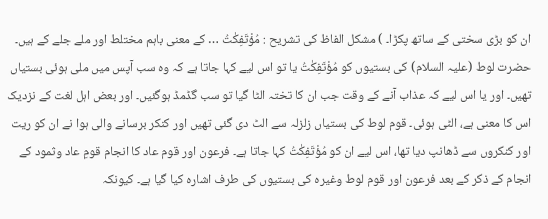ان کو بڑی سختی کے ساتھ پکڑا۔ ) مشکل الفاظ کی تشریح : مُؤْتَفِکٰتُ … کے معنی باہم مختلط اور ملے جلے کے ہیں۔ حضرت لوط (علیہ السلام) کی بستیوں کو مُؤْتَفِکٰتُ یا تو اس لیے کہا جاتا ہے کہ وہ سب آپس میں ملی ہوئی بستیاں تھیں۔ اور یا اس لیے کہ عذاب آنے کے وقت جب ان کا تختہ الٹا گیا تو سب گڈمڈ ہوگئیں۔ اور بعض اہل لغت کے نزدیک اس کا معنی ہے، الٹی ہوئی۔ قوم لوط کی بستیاں زلزلہ سے الٹ دی گئی تھیں اور کنکر برسانے والی ہوا نے ان کو ریت اور کنکروں سے ڈھانپ دیا تھا، اس لیے ان کو مُؤْتَفِکٰتُ کہا جاتا ہے۔ فرعون اور قوم عاد کا انجام قومِ عاد وثمود کے انجام کے ذکر کے بعد فرعون اور قوم لوط وغیرہ کی بستیوں کی طرف اشارہ کیا گیا ہے۔ کیونکہ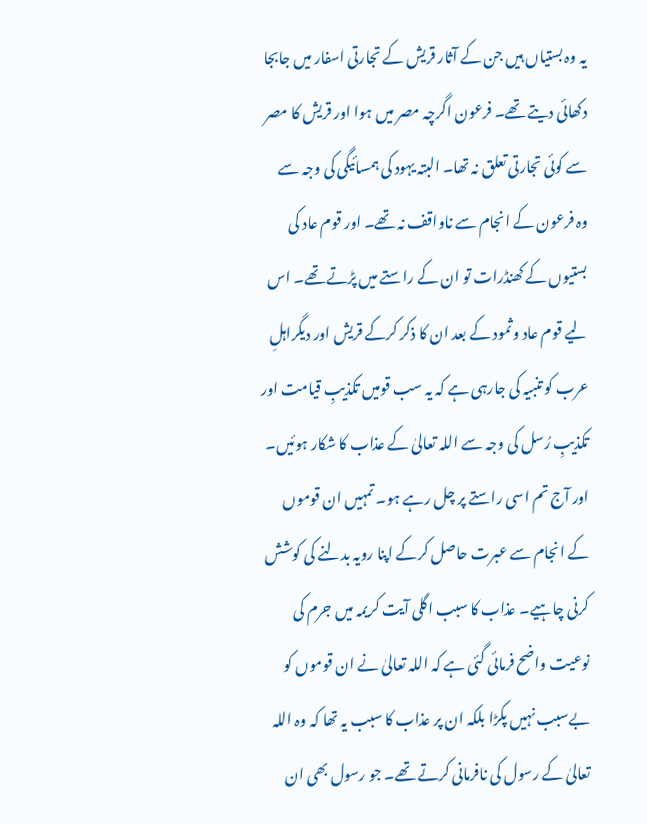یہ وہ بستیاں ہیں جن کے آثار قریش کے تجارتی اسفار میں جابجا دکھائی دیتے تھے۔ فرعون اگرچہ مصر میں ہوا اور قریش کا مصر سے کوئی تجارتی تعلق نہ تھا۔ البتہ یہود کی ہمسائیگی کی وجہ سے وہ فرعون کے انجام سے ناواقف نہ تھے۔ اور قوم عاد کی بستیوں کے کھنڈرات تو ان کے راستے میں پڑتے تھے۔ اس لیے قوم عاد وثمود کے بعد ان کا ذکر کرکے قریش اور دیگراہلِ عرب کو تنبیہ کی جارہی ہے کہ یہ سب قومیں تکذیبِ قیامت اور تکذیبِ رُسل کی وجہ سے اللہ تعالیٰ کے عذاب کا شکار ہوئیں۔ اور آج تم اسی راستے پر چل رہے ہو۔ تمہیں ان قوموں کے انجام سے عبرت حاصل کرکے اپنا رویہ بدلنے کی کوشش کرنی چاہیے۔ عذاب کا سبب اگلی آیت کریمہ میں جرم کی نوعیت واضح فرمائی گئی ہے کہ اللہ تعالیٰ نے ان قوموں کو بےسبب نہیں پکڑا بلکہ ان پر عذاب کا سبب یہ تھا کہ وہ اللہ تعالیٰ کے رسول کی نافرمانی کرتے تھے۔ جو رسول بھی ان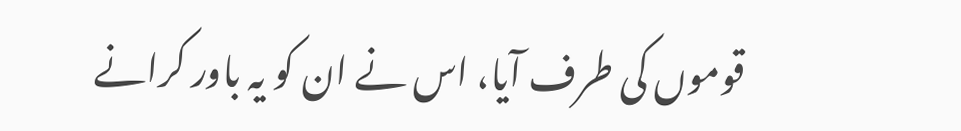قوموں کی طرف آیا، اس نے ان کو یہ باور کرانے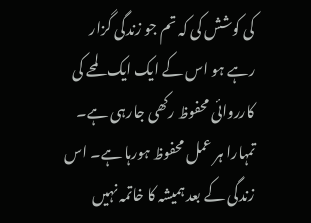کی کوشش کی کہ تم جو زندگی گزار رہے ہو اس کے ایک ایک لمحے کی کارروائی محفوظ رکھی جارہی ہے۔ تمہارا ہر عمل محفوظ ہورہا ہے۔ اس زندگی کے بعد ہمیشہ کا خاتمہ نہیں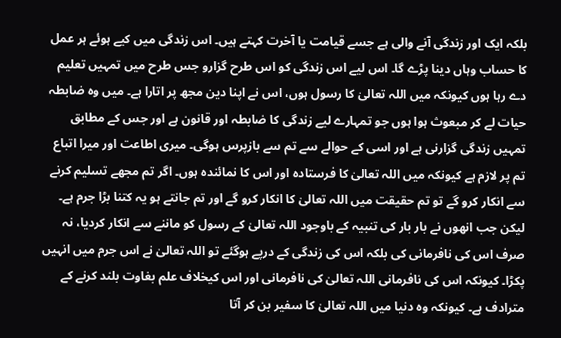بلکہ ایک اور زندگی آنے والی ہے جسے قیامت یا آخرت کہتے ہیں۔ اس زندگی میں کیے ہوئے ہر عمل کا حساب وہاں دینا پڑے گا۔ اس لیے اس زندگی کو اس طرح گزارو جس طرح میں تمہیں تعلیم دے رہا ہوں کیونکہ میں اللہ تعالیٰ کا رسول ہوں، اس نے اپنا دین مجھ پر اتارا ہے۔ میں وہ ضابطہ حیات لے کر مبعوث ہوا ہوں جو تمہارے لیے زندگی کا ضابطہ اور قانون ہے اور جس کے مطابق تمہیں زندگی گزارنی ہے اور اسی کے حوالے سے تم سے بازپرس ہوگی۔ میری اطاعت اور میرا اتباع تم پر لازم ہے کیونکہ میں اللہ تعالیٰ کا فرستادہ اور اس کا نمائندہ ہوں۔ اگر تم مجھے تسلیم کرنے سے انکار کرو گے تو تم حقیقت میں اللہ تعالیٰ کا انکار کرو گے اور تم جانتے ہو یہ کتنا بڑا جرم ہے۔ لیکن جب انھوں نے بار بار کی تنبیہ کے باوجود اللہ تعالیٰ کے رسول کو ماننے سے انکار کردیا، نہ صرف اس کی نافرمانی کی بلکہ اس کی زندگی کے درپے ہوگئے تو اللہ تعالیٰ نے اس جرم میں انہیں پکڑا۔ کیونکہ اس کی نافرمانی اللہ تعالیٰ کی نافرمانی اور اس کیخلاف علم بغاوت بلند کرنے کے مترادف ہے۔ کیونکہ وہ دنیا میں اللہ تعالیٰ کا سفیر بن کر آتا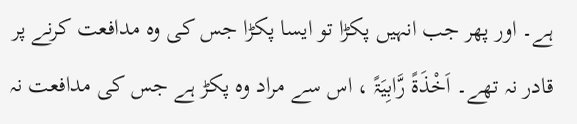ہے۔ اور پھر جب انہیں پکڑا تو ایسا پکڑا جس کی وہ مدافعت کرنے پر قادر نہ تھے۔ اَخْذَۃً رَّابِیَۃً ، اس سے مراد وہ پکڑ ہے جس کی مدافعت نہ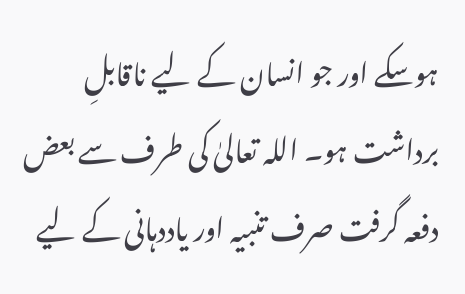ہوسکے اور جو انسان کے لیے ناقابلِ برداشت ہو۔ اللہ تعالیٰ کی طرف سے بعض دفعہ گرفت صرف تنبیہ اور یاددہانی کے لیے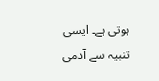ہوتی ہے۔ ایسی تنبیہ سے آدمی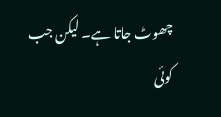چھوٹ جاتا ہے۔ لیکن جب کوئی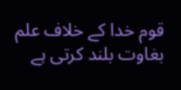قوم خدا کے خلاف علم بغاوت بلند کرتی ہے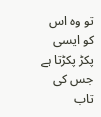تو وہ اس کو ایسی پکڑ پکڑتا ہے جس کی تاب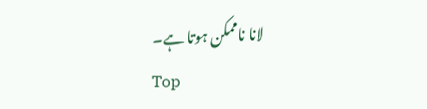لانا ناممکن ہوتا ہے۔
Top